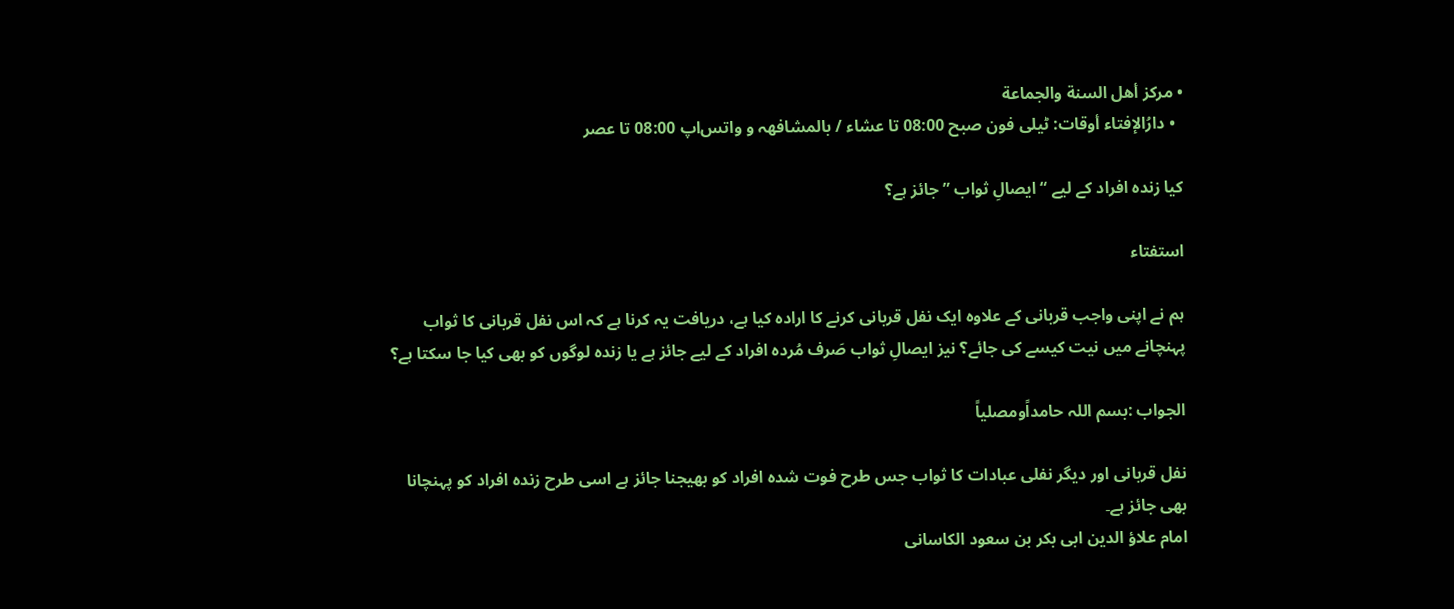• مركز أهل السنة والجماعة
  • دارُالإفتاء أوقات: ٹیلی فون صبح 08:00 تا عشاء / بالمشافھہ و واتس‌اپ 08:00 تا عصر

کیا زندہ افراد کے لیے “ایصالِ ثواب ” جائز ہے؟

استفتاء

ہم نے اپنی واجب قربانی کے علاوہ ایک نفل قربانی کرنے کا ارادہ کیا ہے، دریافت یہ کرنا ہے کہ اس نفل قربانی کا ثواب پہنچانے میں نیت کیسے کی جائے؟ نیز ایصالِ ثواب صَرف مُردہ افراد کے لیے جائز ہے یا زندہ لوگوں کو بھی کیا جا سکتا ہے؟

الجواب :بسم اللہ حامداًومصلیاً

نفل قربانی اور دیگر نفلی عبادات کا ثواب جس طرح فوت شدہ افراد کو بھیجنا جائز ہے اسی طرح زندہ افراد کو پہنچانا بھی جائز ہے۔
امام علاؤ الدین ابی بکر بن سعود الکاسانی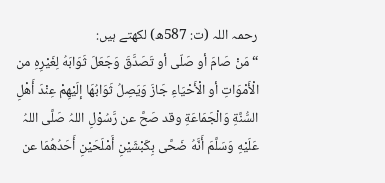رحمہ اللہ (ت: 587ھ) لکھتے ہیں:
“مَنْ صَامَ أو صَلّى أو تَصَدَّقَ وَجَعَلَ ثَوَابَهُ لِغَيْرِهِ من الْأَمْوَاتِ أو الْأَحْيَاءِ جَازَ وَيَصِلُ ثَوَابُهَا إلَيْهِمْ عِنْدَ أَهْلِ السُّنَّةِ وَالْجَمَاعَةِ وقد صَحَّ عن رَّسُوْلِ اللہُ صَلَّى اللہُ عَلَيْهِ وَسَلَّمَ أَنَّهُ ضَحَّى بِكَبْشَيْنِ أَمْلَحَيْنِ أَحَدُهُمَا عن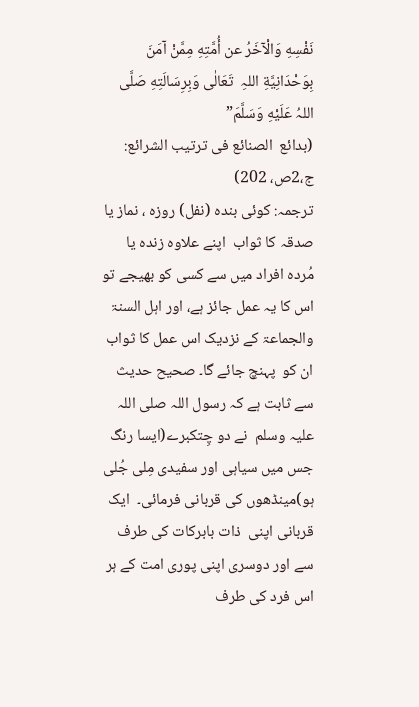نَفْسِهِ وَالْآخَرُ عن أُمَّتِهِ مِمَّنْ آمَنَ بِوَحْدَانِيَّةِ اللہِ  تَعَالٰى وَبِرِسَالَتِهِ صَلَّى اللہُ عَلَيْهِ وَسَلَّمَ”
(بدائع  الصنائع فی ترتیب الشرائع: ج،2ص، 202)
ترجمہ: کوئی بندہ (نفل) روزہ ، نماز یا صدقہ کا ثواب  اپنے علاوہ زندہ یا مُردہ افراد میں سے کسی کو بھیجے تو اس کا یہ عمل جائز ہے، اور اہل السنۃ والجماعۃ کے نزدیک اس عمل کا ثواب ان کو  پہنچ جائے گا۔ صحیح حدیث  سے ثابت ہے کہ رسول اللہ صلی اللہ علیہ وسلم  نے دو چِتکبرے(ایسا رنگ جس میں سیاہی اور سفیدی مِلی جُلی ہو)مینڈھوں کی قربانی فرمائی۔  ایک قربانی اپنی  ذات بابرکات کی طرف سے اور دوسری اپنی پوری امت کے ہر اس فرد کی طرف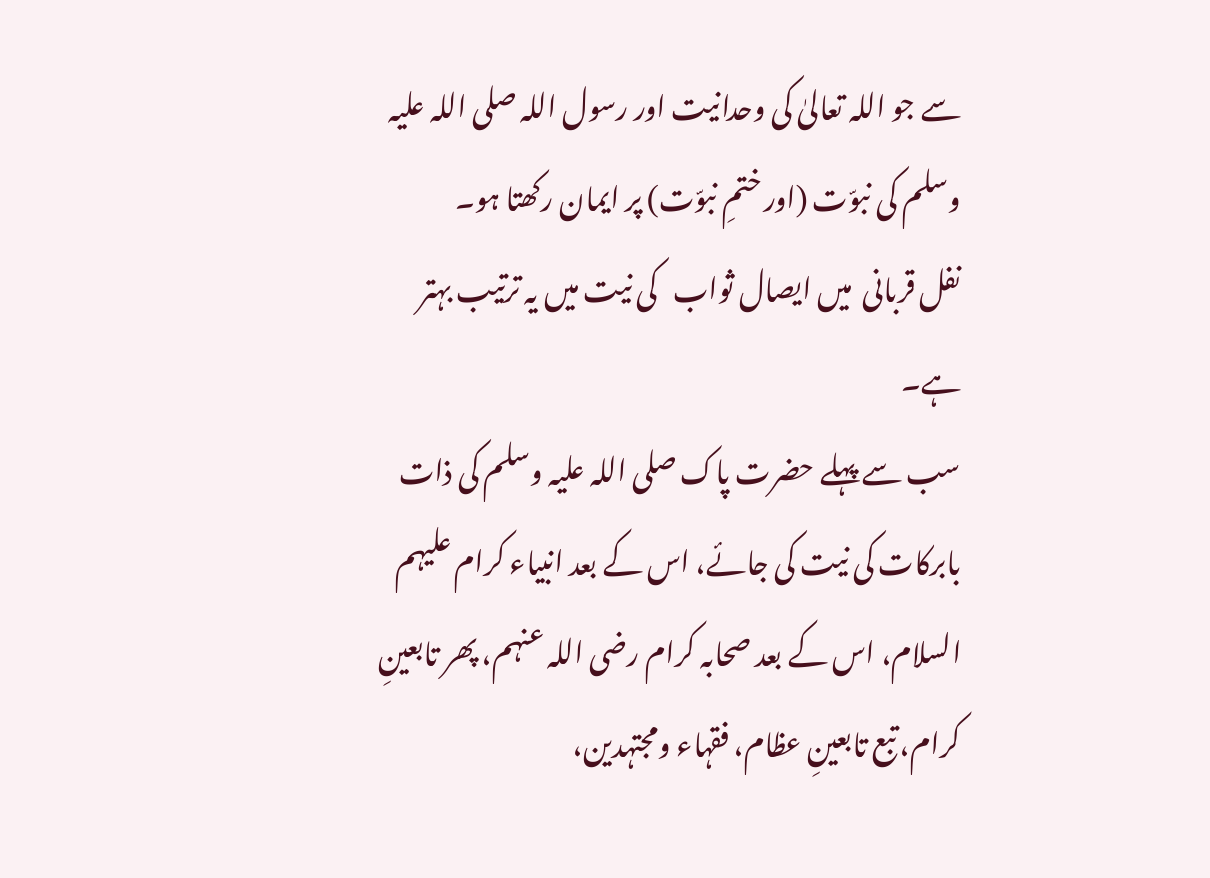سے جو اللہ تعالیٰ کی وحدانیت اور رسول اللہ صلی اللہ علیہ وسلم کی نبوّت (اور ختمِ نبوّت) پر ایمان رکھتا ہو۔
نفل قربانی  میں ایصال ثواب   کی نیت میں یہ ترتیب بہتر ہے۔
سب سے پہلے حضرت پاک صلی اللہ علیہ وسلم کی ذات بابرکات کی نیت کی جائے، اس کے بعد انبیاء کرام علیہم السلام، اس کے بعد صحابہ کرام رضی اللہ عنہم، پھر تابعینِ کرام، تبع تابعینِ عظام، فقہاء ومجتہدین،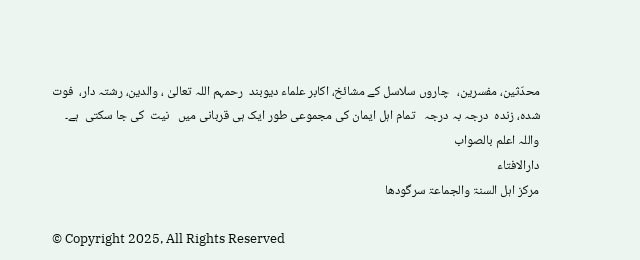محدّثین، مفسرین،   چاروں سلاسل کے مشائخ، اکابر علماء دیوبند  رحمہم اللہ تعالیٰ ، والدین، رشتہ دار،  فوت شدہ، زندہ  درجہ بہ درجہ   تمام اہل ایمان کی مجموعی طور ایک ہی قربانی میں   نیت  کی جا سکتی  ہے۔
واللہ اعلم بالصواب
دارالافتاء
مرکز اہل السنۃ والجماعۃ سرگودھا

© Copyright 2025, All Rights Reserved